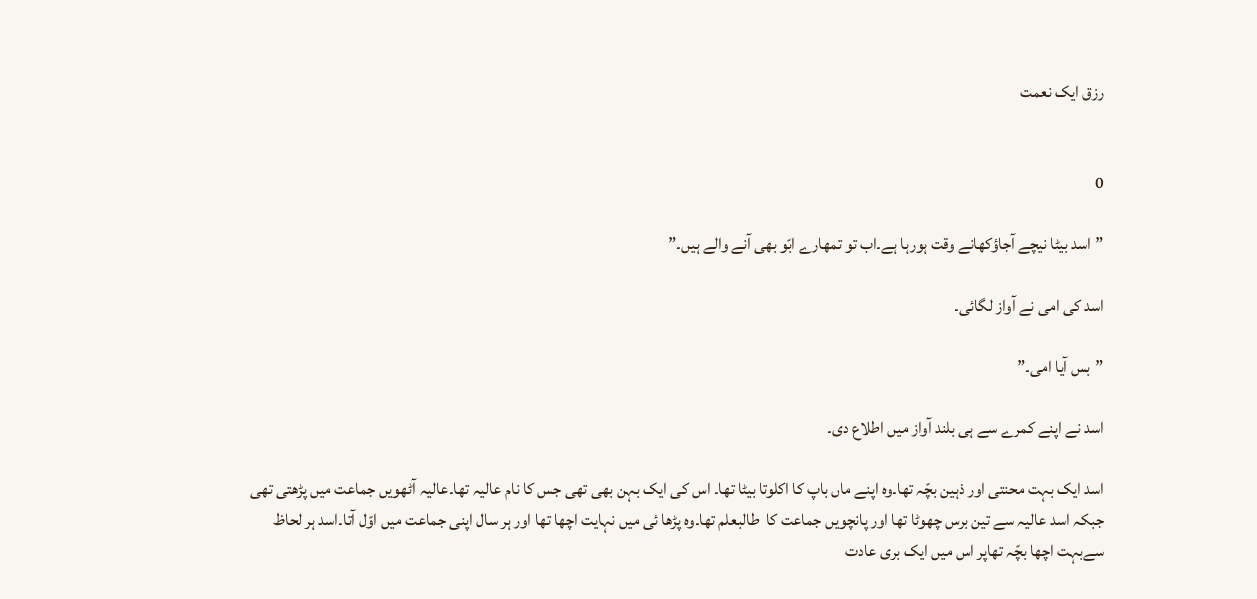رزق ایک نعمت


0

”اسد بیٹا نیچے آجاؤکھانے وقت ہورہا ہے۔اب تو تمھارے ابّو بھی آنے والے ہیں۔”

اسد کی امی نے آواز لگائی۔

”بس آیا امی۔”

اسد نے اپنے کمرے سے ہی بلند آواز میں اطلاع دی۔

اسد ایک بہت محنتی اور ذہین بچّہ تھا۔وہ اپنے ماں باپ کا اکلوتا بیٹا تھا۔ اس کی ایک بہن بھی تھی جس کا نام عالیہ تھا۔عالیہ آٹھویں جماعت میں پڑھتی تھی جبکہ اسد عالیہ سے تین برس چھوٹا تھا اور پانچویں جماعت کا  طالبعلم تھا۔وہ پڑھا ئی میں نہایت اچھا تھا اور ہر سال اپنی جماعت میں اوّل آتا۔اسد ہر لحاظ سےبہت اچھا بچّہ تھاپر اس میں ایک بری عادت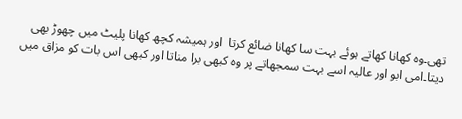تھی۔وہ کھانا کھاتے ہوئے بہت سا کھانا ضائع کرتا  اور ہمیشہ کچھ کھانا پلیٹ میں چھوڑ بھی  دیتا۔امی ابو اور عالیہ اسے بہت سمجھاتے پر وہ کبھی برا مناتا اور کبھی اس بات کو مزاق میں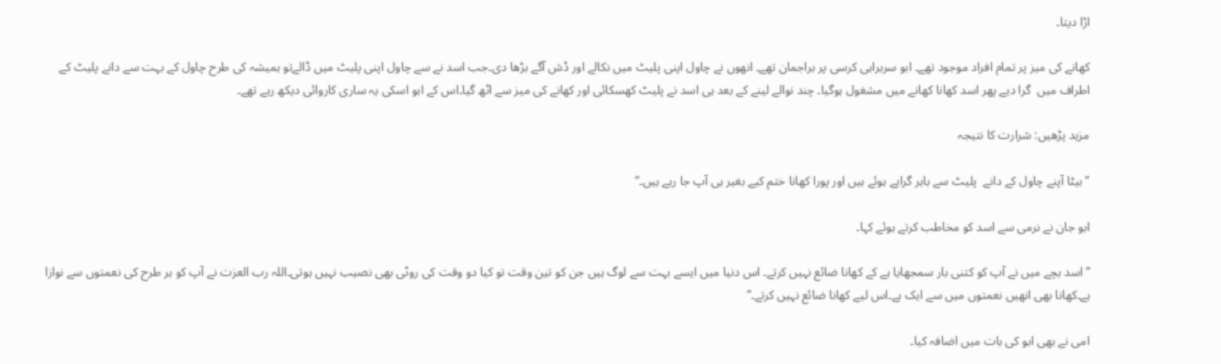اڑا دیتا۔

کھانے کی میز پر تمام افراد موجود تھے۔ ابو سربراہی کرسی پر براجمان تھے۔ انھوں نے چاول اپنی پلیٹ میں نکالے اور ڈش آگے بڑھا دی۔جب اسد نے سے چاول اپنی پلیٹ میں ڈالےتو ہمیشہ کی طرح چاول کے بہت سے دانے پلیٹ کے اطراف میں  گرا دیے پھر اسد کھانا کھانے میں مشغول ہوگیا۔ چند نوالے لینے کے بعد ہی اسد نے پلیٹ کھسکائی اور کھانے کی میز سے اٹھ گیا۔اس کے ابو اسکی یہ ساری کاروائی دیکھ رہے تھے۔

مزید پڑھیں: شرارت کا نتیجہ

”بیٹا آپنے چاول کے دانے  پلیٹ سے باہر گرایے ہوئے ہیں اور پورا کھانا ختم کیے بغیر ہی آپ جا رہے ہیں۔”

ابو جان نے نرمی سے اسد کو مخاطب کرتے ہوئے کہا۔

”اسد بچے میں نے آپ کو کتنی بار سمجھایا ہے کے کھانا ضائع نہیں کرتے۔ اس دنیا میں ایسے بہت سے لوگ ہیں جن کو تین وقت تو کیا دو وقت کی روٹی بھی نصیب نہیں ہوتی۔اللہ رب العزت نے آپ کو ہر طرح کی نعمتوں سے نوازا ہے۔کھانا بھی انھیں نعمتوں میں سے ایک ہے۔اس لیے کھانا ضائع نہیں کرتے۔”

امی نے بھی ابو کی بات میں اضافہ کیا۔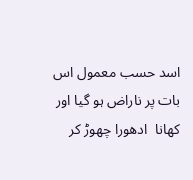اسد حسب معمول اس بات پر ناراض ہو گیا اور کھانا  ادھورا چھوڑ کر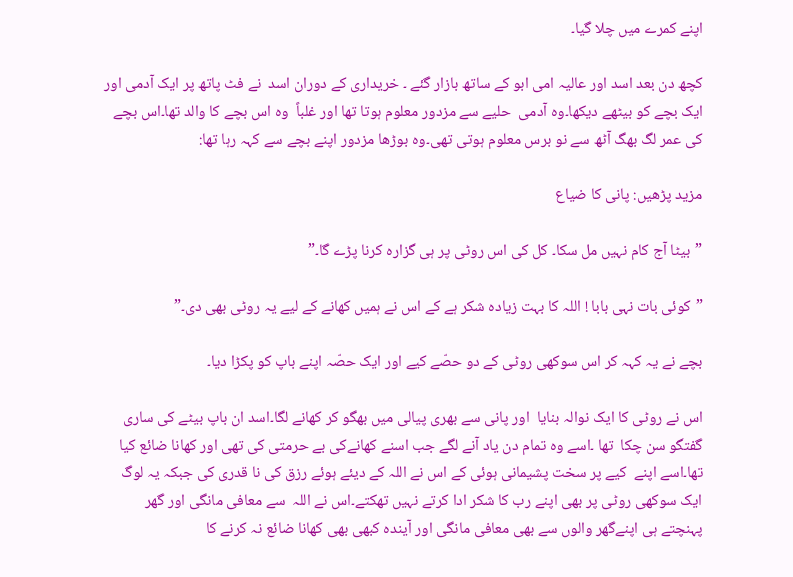اپنے کمرے میں چلا گیا۔

کچھ دن بعد اسد اور عالیہ امی ابو کے ساتھ بازار گئے ۔ خریداری کے دوران اسد  نے فٹ پاتھ پر ایک آدمی اور ایک بچے کو بیٹھے دیکھا۔وہ آدمی  حلیے سے مزدور معلوم ہوتا تھا اور غلباً  وہ اس بچے کا والد تھا۔اس بچے کی عمر لگ بھگ آٹھ سے نو برس معلوم ہوتی تھی۔وہ بوڑھا مزدور اپنے بچے سے کہہ رہا تھا:

مزید پڑھیں: پانی کا ضیاع

”بیٹا آج کام نہیں مل سکا۔ کل کی اس روٹی پر ہی گزارہ کرنا پڑے گا۔”

”کوئی بات نہی بابا ! اللہ کا بہت زیادہ شکر ہے کے اس نے ہمیں کھانے کے لیے یہ روٹی بھی دی۔”

بچے نے یہ کہہ کر اس سوکھی روٹی کے دو حصّے کیے اور ایک حصّہ اپنے باپ کو پکڑا دیا۔

اس نے روٹی کا ایک نوالہ بنایا  اور پانی سے بھری پیالی میں بھگو کر کھانے لگا۔اسد ان باپ بیٹے کی ساری گفتگو سن چکا  تھا ۔اسے وہ تمام دن یاد آنے لگے جب اسنے کھانےکی بے حرمتی کی تھی اور کھانا ضائع کیا تھا۔اسے اپنے  کیے پر سخت پشیمانی ہوئی کے اس نے اللہ کے دیئے ہوئے رزق کی نا قدری کی جبکہ یہ لوگ ایک سوکھی روٹی پر بھی اپنے رب کا شکر ادا کرتے نہیں تھکتے۔اس نے اللہ  سے معافی مانگی اور گھر پہنچتے ہی اپنےگھر والوں سے بھی معافی مانگی اور آیندہ کبھی بھی کھانا ضائع نہ کرنے کا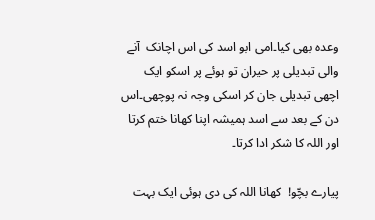وعدہ بھی کیا۔امی ابو اسد کی اس اچانک  آنے والی تبدیلی پر حیران تو ہوئے پر اسکو ایک اچھی تبدیلی جان کر اسکی وجہ نہ پوچھی۔اس دن کے بعد سے اسد ہمیشہ اپنا کھانا ختم کرتا اور اللہ کا شکر ادا کرتا۔

پیارے بچّو!  کھانا اللہ کی دی ہوئی ایک بہت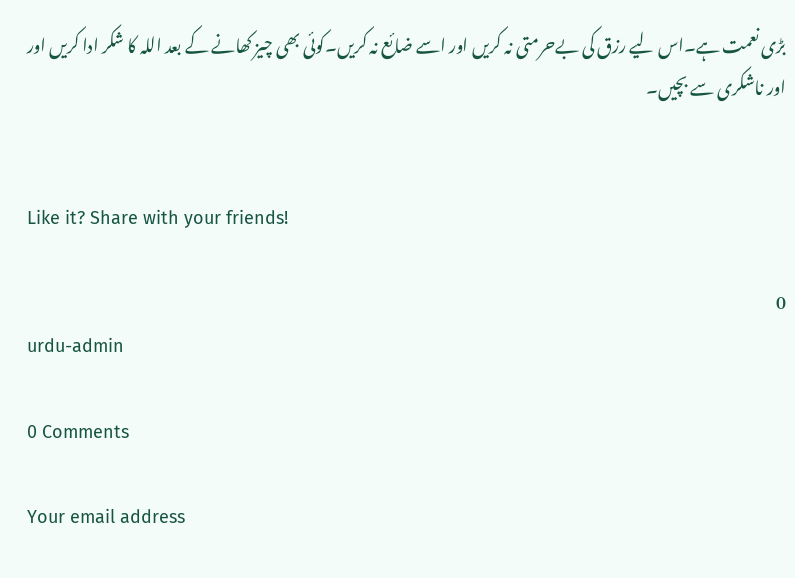بڑی نعمت ہے۔اس لیے رزق کی بےحرمتی نہ کریں اور اسے ضائع نہ کریں۔کوئی بھی چیز کھانے کے بعد اللہ کا شکر ادا کریں اور اور ناشکری سے بچیں۔


Like it? Share with your friends!

0
urdu-admin

0 Comments

Your email address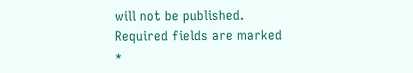will not be published. Required fields are marked *